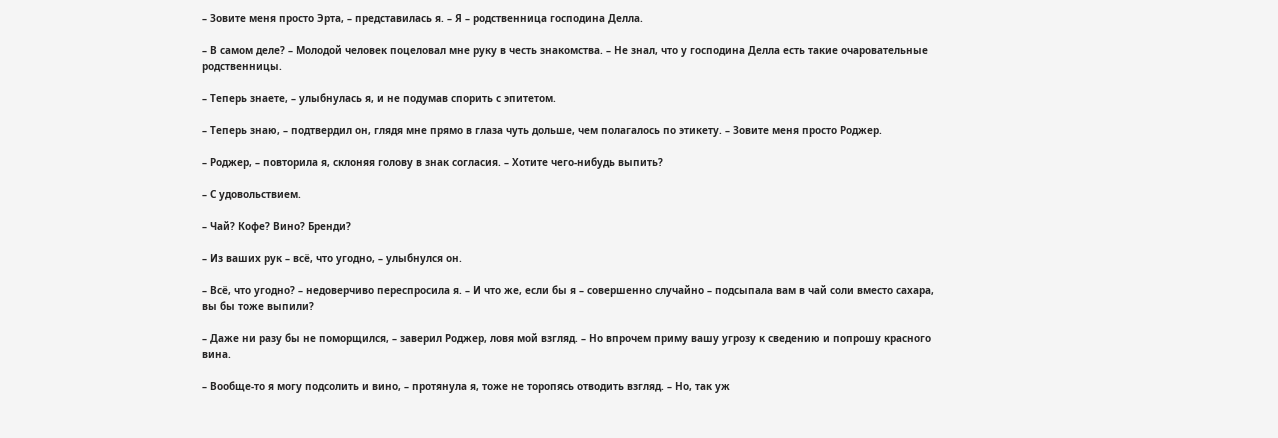– Зовите меня просто Эрта, – представилась я. – Я – родственница господина Делла.

– В самом деле? – Молодой человек поцеловал мне руку в честь знакомства. – Не знал, что у господина Делла есть такие очаровательные родственницы.

– Теперь знаете, – улыбнулась я, и не подумав спорить с эпитетом.

– Теперь знаю, – подтвердил он, глядя мне прямо в глаза чуть дольше, чем полагалось по этикету. – Зовите меня просто Роджер.

– Роджер, – повторила я, склоняя голову в знак согласия. – Хотите чего-нибудь выпить?

– С удовольствием.

– Чай? Кофе? Вино? Бренди?

– Из ваших рук – всё, что угодно, – улыбнулся он.

– Всё, что угодно? – недоверчиво переспросила я. – И что же, если бы я – совершенно случайно – подсыпала вам в чай соли вместо сахара, вы бы тоже выпили?

– Даже ни разу бы не поморщился, – заверил Роджер, ловя мой взгляд. – Но впрочем приму вашу угрозу к сведению и попрошу красного вина.

– Вообще-то я могу подсолить и вино, – протянула я, тоже не торопясь отводить взгляд. – Но, так уж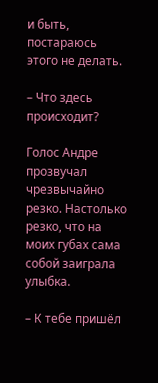и быть, постараюсь этого не делать.

– Что здесь происходит?

Голос Андре прозвучал чрезвычайно резко. Настолько резко, что на моих губах сама собой заиграла улыбка.

– К тебе пришёл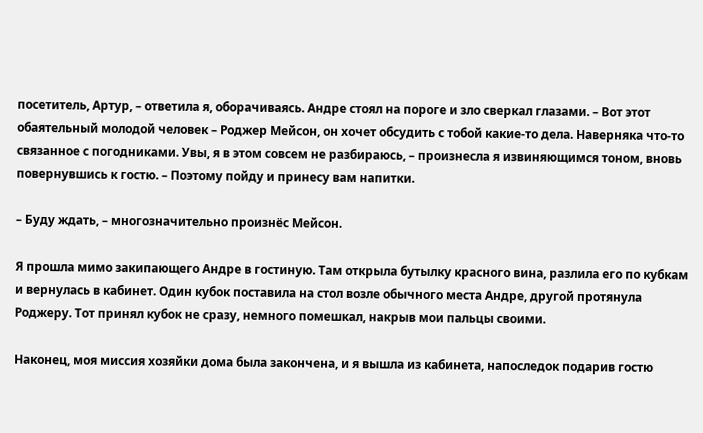посетитель, Артур, – ответила я, оборачиваясь. Андре стоял на пороге и зло сверкал глазами. – Вот этот обаятельный молодой человек – Роджер Мейсон, он хочет обсудить с тобой какие-то дела. Наверняка что-то связанное с погодниками. Увы, я в этом совсем не разбираюсь, – произнесла я извиняющимся тоном, вновь повернувшись к гостю. – Поэтому пойду и принесу вам напитки.

– Буду ждать, – многозначительно произнёс Мейсон.

Я прошла мимо закипающего Андре в гостиную. Там открыла бутылку красного вина, разлила его по кубкам и вернулась в кабинет. Один кубок поставила на стол возле обычного места Андре, другой протянула Роджеру. Тот принял кубок не сразу, немного помешкал, накрыв мои пальцы своими.

Наконец, моя миссия хозяйки дома была закончена, и я вышла из кабинета, напоследок подарив гостю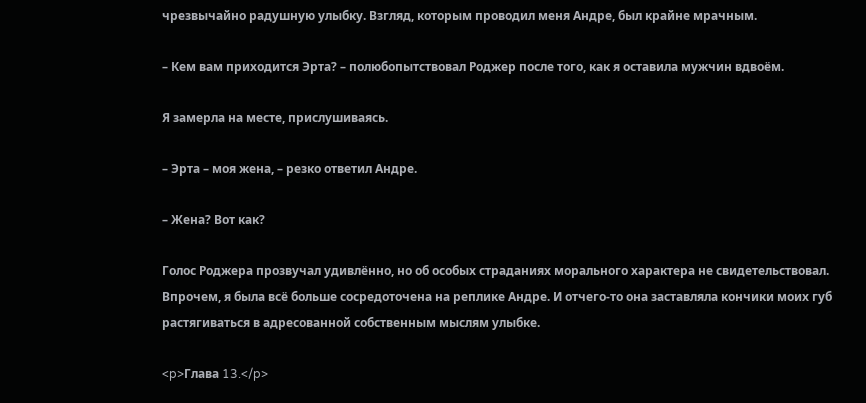чрезвычайно радушную улыбку. Взгляд, которым проводил меня Андре, был крайне мрачным.

– Кем вам приходится Эрта? – полюбопытствовал Роджер после того, как я оставила мужчин вдвоём.

Я замерла на месте, прислушиваясь.

– Эрта – моя жена, – резко ответил Андре.

– Жена? Вот как?

Голос Роджера прозвучал удивлённо, но об особых страданиях морального характера не свидетельствовал. Впрочем, я была всё больше сосредоточена на реплике Андре. И отчего-то она заставляла кончики моих губ растягиваться в адресованной собственным мыслям улыбке.

<p>Глава 13.</p>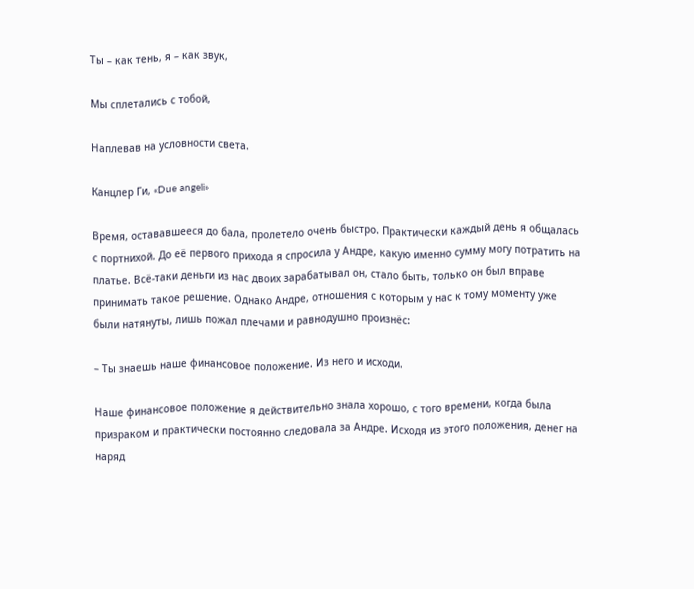Ты – как тень, я – как звук,

Мы сплетались с тобой,

Наплевав на условности света.

Канцлер Ги, «Due angeli»

Время, остававшееся до бала, пролетело очень быстро. Практически каждый день я общалась с портнихой. До её первого прихода я спросила у Андре, какую именно сумму могу потратить на платье. Всё-таки деньги из нас двоих зарабатывал он, стало быть, только он был вправе принимать такое решение. Однако Андре, отношения с которым у нас к тому моменту уже были натянуты, лишь пожал плечами и равнодушно произнёс:

– Ты знаешь наше финансовое положение. Из него и исходи.

Наше финансовое положение я действительно знала хорошо, с того времени, когда была призраком и практически постоянно следовала за Андре. Исходя из этого положения, денег на наряд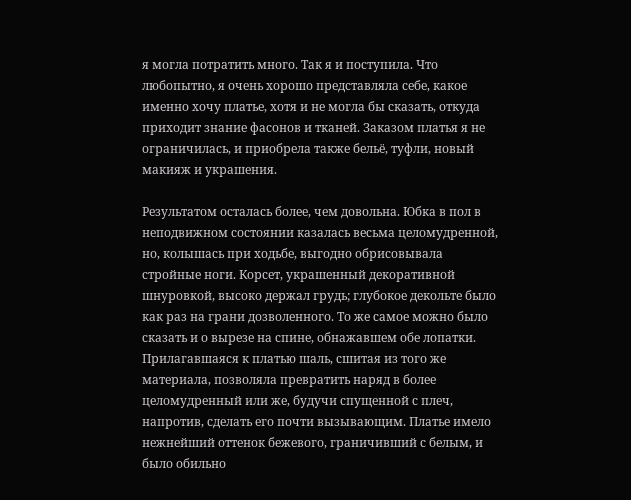я могла потратить много. Так я и поступила. Что любопытно, я очень хорошо представляла себе, какое именно хочу платье, хотя и не могла бы сказать, откуда приходит знание фасонов и тканей. Заказом платья я не ограничилась, и приобрела также бельё, туфли, новый макияж и украшения.

Результатом осталась более, чем довольна. Юбка в пол в неподвижном состоянии казалась весьма целомудренной, но, колышась при ходьбе, выгодно обрисовывала стройные ноги. Корсет, украшенный декоративной шнуровкой, высоко держал грудь; глубокое декольте было как раз на грани дозволенного. То же самое можно было сказать и о вырезе на спине, обнажавшем обе лопатки. Прилагавшаяся к платью шаль, сшитая из того же материала, позволяла превратить наряд в более целомудренный или же, будучи спущенной с плеч, напротив, сделать его почти вызывающим. Платье имело нежнейший оттенок бежевого, граничивший с белым, и было обильно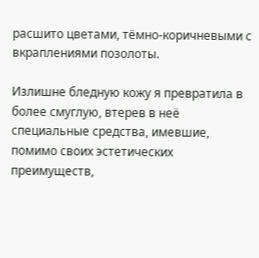расшито цветами, тёмно-коричневыми с вкраплениями позолоты.

Излишне бледную кожу я превратила в более смуглую, втерев в неё специальные средства, имевшие, помимо своих эстетических преимуществ,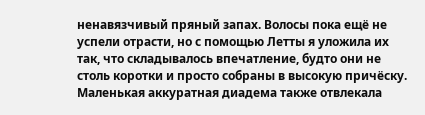ненавязчивый пряный запах. Волосы пока ещё не успели отрасти, но с помощью Летты я уложила их так, что складывалось впечатление, будто они не столь коротки и просто собраны в высокую причёску. Маленькая аккуратная диадема также отвлекала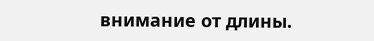внимание от длины.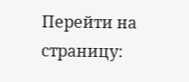Перейти на страницу: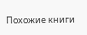Похожие книги